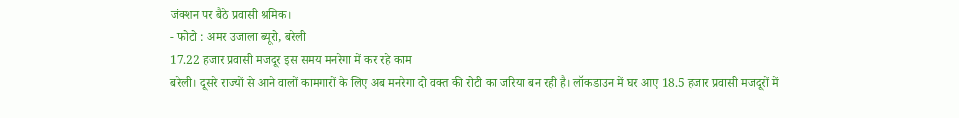जंक्शन पर बैठे प्रवासी श्रमिक।
- फोटो : अमर उजाला ब्यूरो, बरेली
17.22 हजार प्रवासी मजदूर इस समय मनरेगा में कर रहे काम
बरेली। दूसरे राज्यों से आने वालों कामगारों के लिए अब मनरेगा दो वक्त की रोटी का जरिया बन रही है। लॉकडाउन में घर आए 18.5 हजार प्रवासी मजदूरों में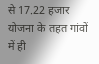से 17.22 हजार योजना के तहत गांवों में ही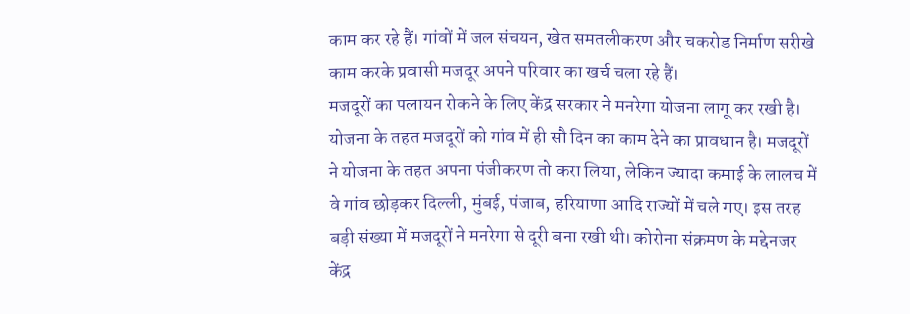काम कर रहे हैं। गांवों में जल संचयन, खेत समतलीकरण और चकरोड निर्माण सरीखे काम करके प्रवासी मजदूर अपने परिवार का खर्च चला रहे हैं।
मजदूरों का पलायन रोकने के लिए केंद्र सरकार ने मनरेगा योजना लागू कर रखी है। योजना के तहत मजदूरों को गांव में ही सौ दिन का काम देने का प्रावधान है। मजदूरों ने योजना के तहत अपना पंजीकरण तो करा लिया, लेकिन ज्यादा कमाई के लालच में वे गांव छोड़कर दिल्ली, मुंबई, पंजाब, हरियाणा आदि राज्यों में चले गए। इस तरह बड़ी संख्या में मजदूरों ने मनरेगा से दूरी बना रखी थी। कोरोना संक्रमण के मद्देनजर केंद्र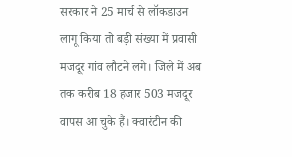सरकार ने 25 मार्च से लॉकडाउन लागू किया तो बड़ी संख्या में प्रवासी मजदूर गांव लौटने लगे। जिले में अब तक करीब 18 हजार 503 मजदूर वापस आ चुके हैं। क्वारंटीन की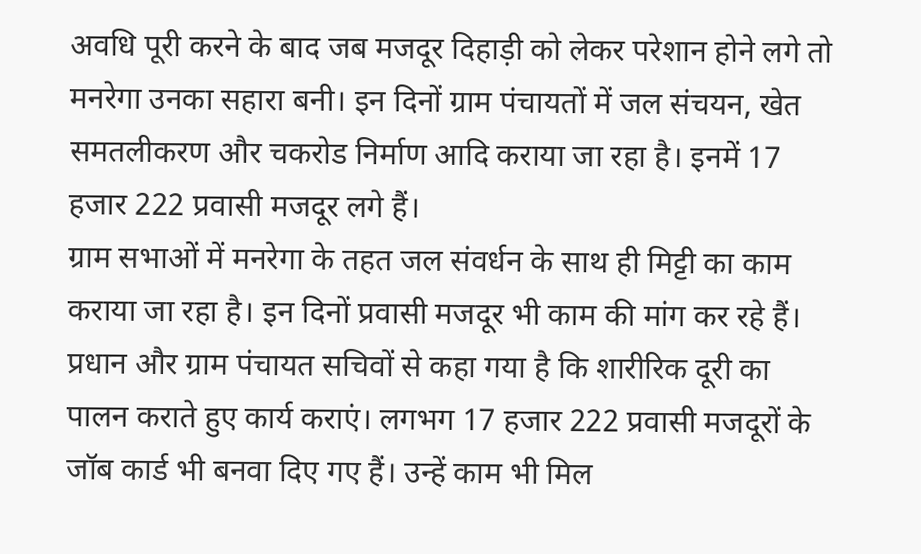अवधि पूरी करने के बाद जब मजदूर दिहाड़ी को लेकर परेशान होने लगे तो मनरेगा उनका सहारा बनी। इन दिनों ग्राम पंचायतों में जल संचयन, खेत समतलीकरण और चकरोड निर्माण आदि कराया जा रहा है। इनमें 17 हजार 222 प्रवासी मजदूर लगे हैं।
ग्राम सभाओं में मनरेगा के तहत जल संवर्धन के साथ ही मिट्टी का काम कराया जा रहा है। इन दिनों प्रवासी मजदूर भी काम की मांग कर रहे हैं। प्रधान और ग्राम पंचायत सचिवों से कहा गया है कि शारीरिक दूरी का पालन कराते हुए कार्य कराएं। लगभग 17 हजार 222 प्रवासी मजदूरों के जॉब कार्ड भी बनवा दिए गए हैं। उन्हें काम भी मिल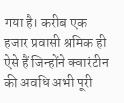गया है। करीब एक हजार प्रवासी श्रमिक ही ऐसे हैं जिन्होंने क्वारंटीन की अवधि अभी पूरी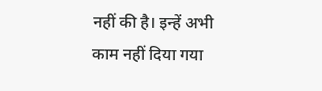नहीं की है। इन्हें अभी काम नहीं दिया गया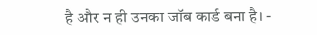है और न ही उनका जॉब कार्ड बना है। -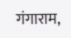गंगाराम,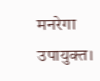मनरेगा उपायुक्त।